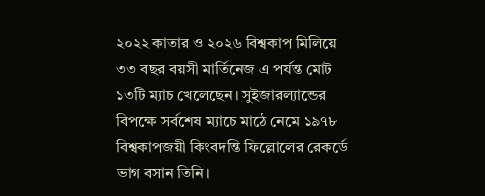২০২২ কাতার ও ২০২৬ বিশ্বকাপ মিলিয়ে ৩৩ বছর বয়সী মার্তিনেজ এ পর্যন্ত মোট ১৩টি ম্যাচ খেলেছেন। সুইজারল্যান্ডের বিপক্ষে সর্বশেষ ম্যাচে মাঠে নেমে ১৯৭৮ বিশ্বকাপজয়ী কিংবদন্তি ফিল্লোলের রেকর্ডে ভাগ বসান তিনি।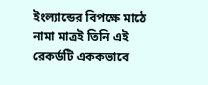ইংল্যান্ডের বিপক্ষে মাঠে নামা মাত্রই তিনি এই রেকর্ডটি এককভাবে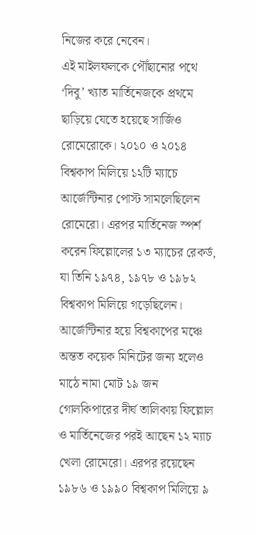নিজের করে নেবেন।
এই মাইলফলকে পৌঁছানোর পথে ‘দিবু’ খ্যাত মার্তিনেজকে প্রথমে ছাড়িয়ে যেতে হয়েছে সার্জিও রোমেরোকে। ২০১০ ও ২০১৪ বিশ্বকাপ মিলিয়ে ১২টি ম্যাচে আর্জেন্টিনার পোস্ট সামলেছিলেন রোমেরো। এরপর মার্তিনেজ স্পর্শ করেন ফিল্লোলের ১৩ ম্যাচের রেকর্ড, যা তিনি ১৯৭৪, ১৯৭৮ ও ১৯৮২ বিশ্বকাপ মিলিয়ে গড়েছিলেন। আর্জেন্টিনার হয়ে বিশ্বকাপের মঞ্চে অন্তত কয়েক মিনিটের জন্য হলেও মাঠে নামা মোট ১৯ জন গোলকিপারের দীর্ঘ তালিকায় ফিল্লোল ও মার্তিনেজের পরই আছেন ১২ ম্যাচ খেলা রোমেরো। এরপর রয়েছেন ১৯৮৬ ও ১৯৯০ বিশ্বকাপ মিলিয়ে ৯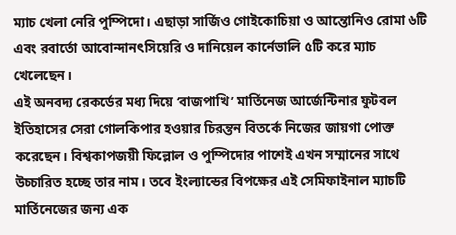ম্যাচ খেলা নেরি পুম্পিদো। এছাড়া সার্জিও গোইকোচিয়া ও আন্তোনিও রোমা ৬টি এবং রবার্তো আবোন্দানৎসিয়েরি ও দানিয়েল কার্নেভালি ৫টি করে ম্যাচ খেলেছেন।
এই অনবদ্য রেকর্ডের মধ্য দিয়ে ‘বাজপাখি’ মার্তিনেজ আর্জেন্টিনার ফুটবল ইতিহাসের সেরা গোলকিপার হওয়ার চিরন্তন বিতর্কে নিজের জায়গা পোক্ত করেছেন। বিশ্বকাপজয়ী ফিল্লোল ও পুম্পিদোর পাশেই এখন সম্মানের সাথে উচ্চারিত হচ্ছে তার নাম। তবে ইংল্যান্ডের বিপক্ষের এই সেমিফাইনাল ম্যাচটি মার্তিনেজের জন্য এক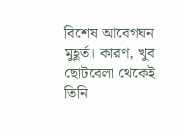বিশেষ আবেগঘন মুহূর্ত। কারণ, খুব ছোটবেলা থেকেই তিনি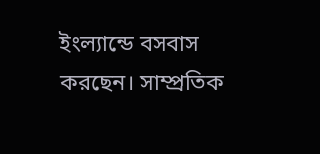ইংল্যান্ডে বসবাস করছেন। সাম্প্রতিক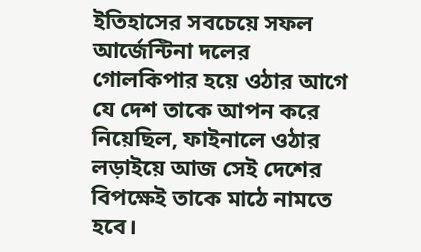ইতিহাসের সবচেয়ে সফল আর্জেন্টিনা দলের গোলকিপার হয়ে ওঠার আগে যে দেশ তাকে আপন করে নিয়েছিল, ফাইনালে ওঠার লড়াইয়ে আজ সেই দেশের বিপক্ষেই তাকে মাঠে নামতে হবে।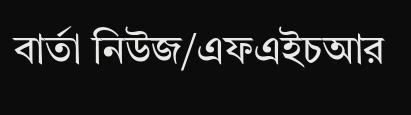বার্তা নিউজ/এফএইচআর